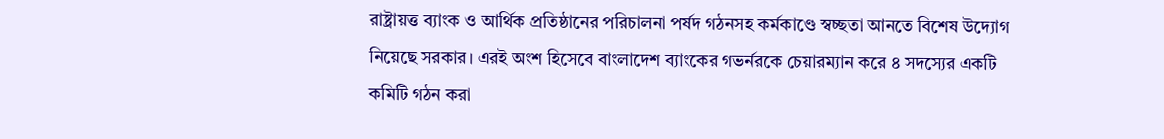রাষ্ট্রায়ত্ত ব্যাংক ও আর্থিক প্রতিষ্ঠানের পরিচালনা পর্ষদ গঠনসহ কর্মকাণ্ডে স্বচ্ছতা আনতে বিশেষ উদ্যোগ নিয়েছে সরকার। এরই অংশ হিসেবে বাংলাদেশ ব্যাংকের গভর্নরকে চেয়ারম্যান করে ৪ সদস্যের একটি কমিটি গঠন করা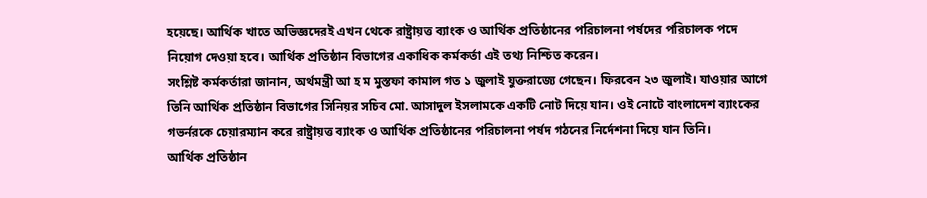হয়েছে। আর্থিক খাতে অভিজ্ঞদেরই এখন থেকে রাষ্ট্রায়ত্ত ব্যাংক ও আর্থিক প্রতিষ্ঠানের পরিচালনা পর্ষদের পরিচালক পদে নিয়োগ দেওয়া হবে। আর্থিক প্রতিষ্ঠান বিভাগের একাধিক কর্মকর্তা এই তথ্য নিশ্চিত করেন।
সংশ্লিষ্ট কর্মকর্তারা জানান, অর্থমন্ত্রী আ হ ম মুস্তফা কামাল গত ১ জুলাই যুক্তরাজ্যে গেছেন। ফিরবেন ২৩ জুলাই। যাওয়ার আগে তিনি আর্থিক প্রতিষ্ঠান বিভাগের সিনিয়র সচিব মো. আসাদুল ইসলামকে একটি নোট দিয়ে যান। ওই নোটে বাংলাদেশ ব্যাংকের গভর্নরকে চেয়ারম্যান করে রাষ্ট্রায়ত্ত ব্যাংক ও আর্থিক প্রতিষ্ঠানের পরিচালনা পর্ষদ গঠনের নির্দেশনা দিয়ে যান তিনি।
আর্থিক প্রতিষ্ঠান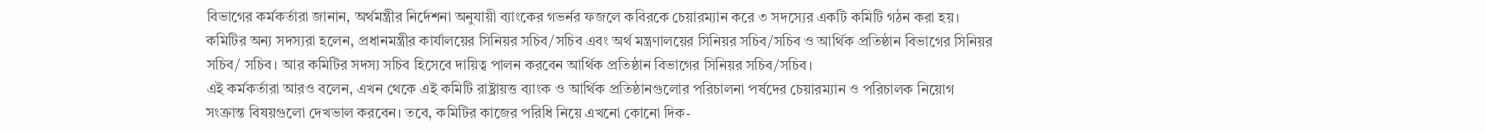বিভাগের কর্মকর্তারা জানান, অর্থমন্ত্রীর নির্দেশনা অনুযায়ী ব্যাংকের গভর্নর ফজলে কবিরকে চেয়ারম্যান করে ৩ সদস্যের একটি কমিটি গঠন করা হয়। কমিটির অন্য সদস্যরা হলেন, প্রধানমন্ত্রীর কার্যালয়ের সিনিয়র সচিব/সচিব এবং অর্থ মন্ত্রণালয়ের সিনিয়র সচিব/সচিব ও আর্থিক প্রতিষ্ঠান বিভাগের সিনিয়র সচিব/ সচিব। আর কমিটির সদস্য সচিব হিসেবে দায়িত্ব পালন করবেন আর্থিক প্রতিষ্ঠান বিভাগের সিনিয়র সচিব/সচিব।
এই কর্মকর্তারা আরও বলেন, এখন থেকে এই কমিটি রাষ্ট্রায়ত্ত ব্যাংক ও আর্থিক প্রতিষ্ঠানগুলোর পরিচালনা পর্ষদের চেয়ারম্যান ও পরিচালক নিয়োগ সংক্রান্ত বিষয়গুলো দেখভাল করবেন। তবে, কমিটির কাজের পরিধি নিয়ে এখনো কোনো দিক-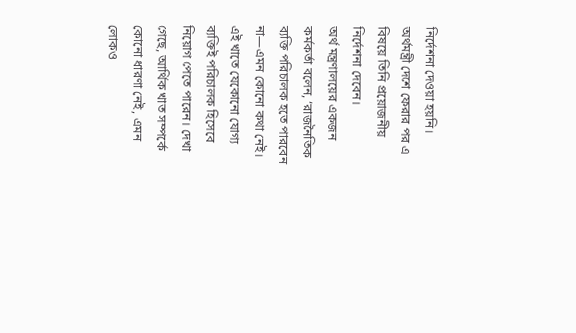নির্দেশনা দেওয়া হয়নি। অর্থমন্ত্রী দেশে ফেরার পর এ বিষয়ে তিনি প্রয়োজনীয় নির্দেশনা দেবেন।
অর্থ মন্ত্রণালয়ের একজন কর্মকর্তা বলেন, ‘রাজনৈতিক ব্যক্তি পরিচালক হতে পারবেন না—এমন কোনো কথা নেই। এই খাতে যেকোনো যোগ্য ব্যক্তিই পরিচালক হিসেবে নিয়োগ পেতে পারেন। দেখা গেছে, আর্থিক খাত সম্পর্কে কোনো ধারণা নেই, এমন লোকও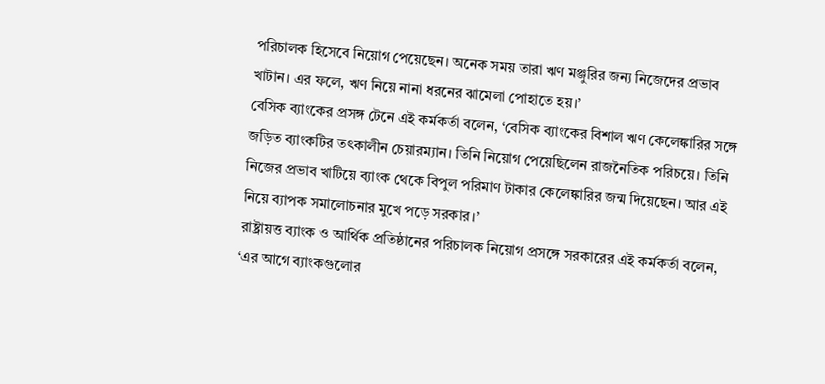পরিচালক হিসেবে নিয়োগ পেয়েছেন। অনেক সময় তারা ঋণ মঞ্জুরির জন্য নিজেদের প্রভাব খাটান। এর ফলে, ঋণ নিয়ে নানা ধরনের ঝামেলা পোহাতে হয়।’
বেসিক ব্যাংকের প্রসঙ্গ টেনে এই কর্মকর্তা বলেন, ‘বেসিক ব্যাংকের বিশাল ঋণ কেলেঙ্কারির সঙ্গে জড়িত ব্যাংকটির তৎকালীন চেয়ারম্যান। তিনি নিয়োগ পেয়েছিলেন রাজনৈতিক পরিচয়ে। তিনি নিজের প্রভাব খাটিয়ে ব্যাংক থেকে বিপুল পরিমাণ টাকার কেলেঙ্কারির জন্ম দিয়েছেন। আর এই নিয়ে ব্যাপক সমালোচনার মুখে পড়ে সরকার।’
রাষ্ট্রায়ত্ত ব্যাংক ও আর্থিক প্রতিষ্ঠানের পরিচালক নিয়োগ প্রসঙ্গে সরকারের এই কর্মকর্তা বলেন, ‘এর আগে ব্যাংকগুলোর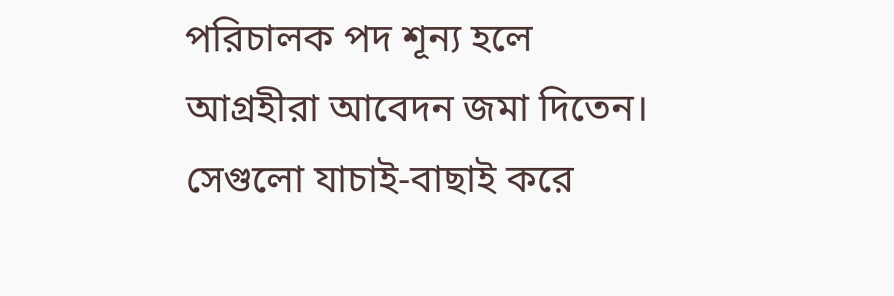পরিচালক পদ শূন্য হলে আগ্রহীরা আবেদন জমা দিতেন। সেগুলো যাচাই-বাছাই করে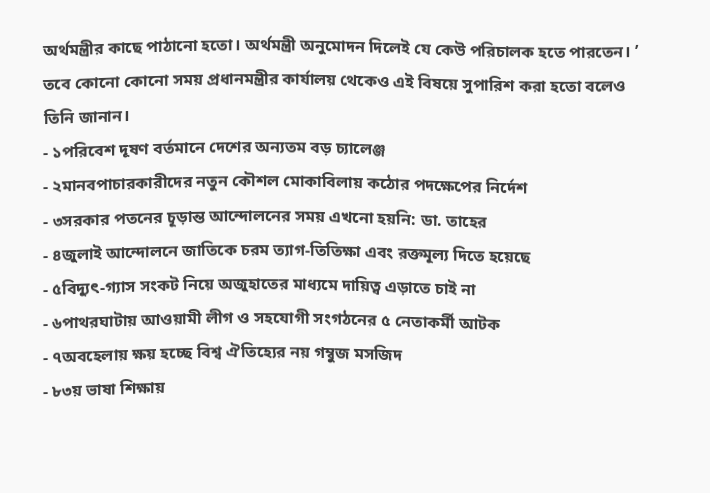অর্থমন্ত্রীর কাছে পাঠানো হতো। অর্থমন্ত্রী অনুমোদন দিলেই যে কেউ পরিচালক হতে পারতেন। ’ তবে কোনো কোনো সময় প্রধানমন্ত্রীর কার্যালয় থেকেও এই বিষয়ে সুপারিশ করা হতো বলেও তিনি জানান।
- ১পরিবেশ দূষণ বর্তমানে দেশের অন্যতম বড় চ্যালেঞ্জ
- ২মানবপাচারকারীদের নতুন কৌশল মোকাবিলায় কঠোর পদক্ষেপের নির্দেশ
- ৩সরকার পতনের চূড়ান্ত আন্দোলনের সময় এখনো হয়নি: ডা. তাহের
- ৪জুলাই আন্দোলনে জাতিকে চরম ত্যাগ-তিতিক্ষা এবং রক্তমূল্য দিতে হয়েছে
- ৫বিদ্যুৎ-গ্যাস সংকট নিয়ে অজুহাতের মাধ্যমে দায়িত্ব এড়াতে চাই না
- ৬পাথরঘাটায় আওয়ামী লীগ ও সহযোগী সংগঠনের ৫ নেতাকর্মী আটক
- ৭অবহেলায় ক্ষয় হচ্ছে বিশ্ব ঐতিহ্যের নয় গম্বুজ মসজিদ
- ৮৩য় ভাষা শিক্ষায়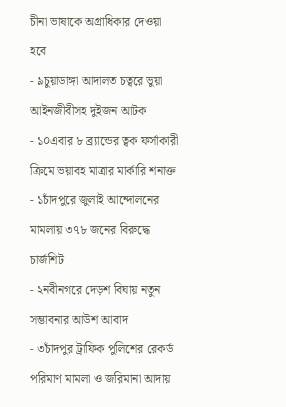চীনা ভাষাকে অগ্রাধিকার দেওয়া হবে
- ৯চুয়াডাঙ্গা আদালত চত্বরে ভুয়া আইনজীবীসহ দুইজন আটক
- ১০এবার ৮ ব্র্যান্ডের ত্বক ফর্সাকারী ক্রিমে ভয়াবহ মাত্রার মার্কারি শনাক্ত
- ১চাঁদপুরে জুলাই আন্দোলনের মামলায় ৩৭৮ জনের বিরুদ্ধে চার্জশিট
- ২নবীনগরে দেড়শ বিঘায় নতুন সম্ভাবনার আউশ আবাদ
- ৩চাঁদপুর ট্রাফিক পুলিশের রেকর্ড পরিমাণ মামলা ও জরিমানা আদায়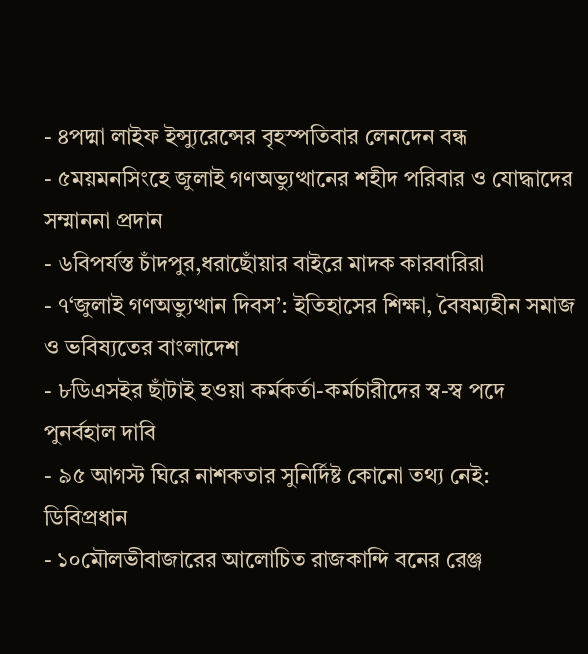- ৪পদ্মা লাইফ ইন্স্যুরেন্সের বৃহস্পতিবার লেনদেন বন্ধ
- ৫ময়মনসিংহে জুলাই গণঅভ্যুত্থানের শহীদ পরিবার ও যোদ্ধাদের সম্মাননা প্রদান
- ৬বিপর্যস্ত চাঁদপুর,ধরাছোঁয়ার বাইরে মাদক কারবারিরা
- ৭‘জুলাই গণঅভ্যুত্থান দিবস’: ইতিহাসের শিক্ষা, বৈষম্যহীন সমাজ ও ভবিষ্যতের বাংলাদেশ
- ৮ডিএসইর ছাঁটাই হওয়া কর্মকর্তা-কর্মচারীদের স্ব-স্ব পদে পুনর্বহাল দাবি
- ৯৫ আগস্ট ঘিরে নাশকতার সুনির্দিষ্ট কোনো তথ্য নেই: ডিবিপ্রধান
- ১০মৌলভীবাজারের আলোচিত রাজকান্দি বনের রেঞ্জ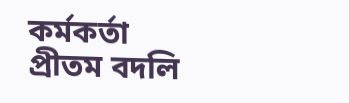কর্মকর্তা প্রীতম বদলি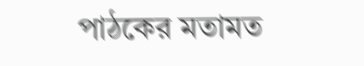পাঠকের মতামত